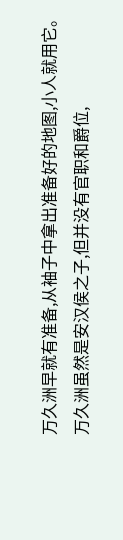万久洲早就有准备,从袖子中拿出准备好的地图,小人就用它。
万久洲虽然是安汉侯之子,但并没有官职和爵位,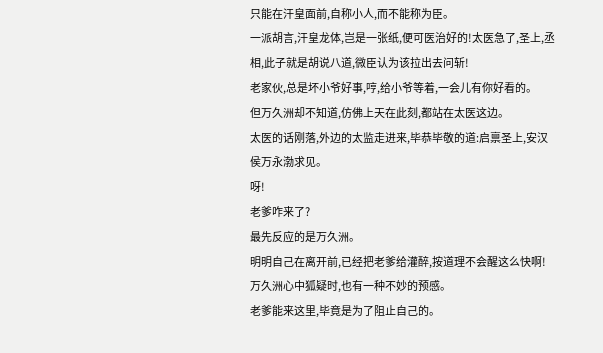只能在汗皇面前,自称小人,而不能称为臣。
一派胡言,汗皇龙体,岂是一张纸,便可医治好的!太医急了,圣上,丞相,此子就是胡说八道,微臣认为该拉出去问斩!
老家伙,总是坏小爷好事,哼,给小爷等着,一会儿有你好看的。
但万久洲却不知道,仿佛上天在此刻,都站在太医这边。
太医的话刚落,外边的太监走进来,毕恭毕敬的道:启禀圣上,安汉侯万永渤求见。
呀!
老爹咋来了?
最先反应的是万久洲。
明明自己在离开前,已经把老爹给灌醉,按道理不会醒这么快啊!
万久洲心中狐疑时,也有一种不妙的预感。
老爹能来这里,毕竟是为了阻止自己的。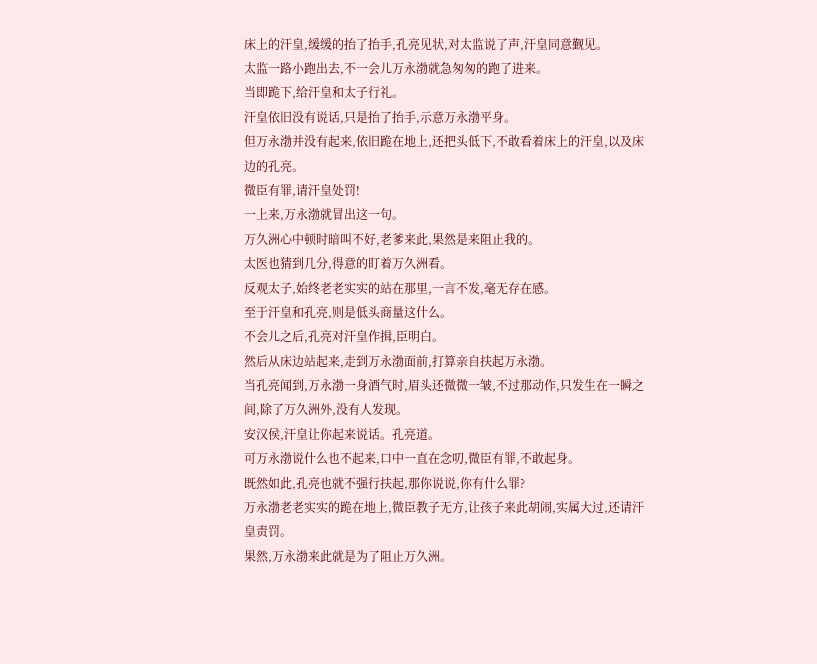床上的汗皇,缓缓的抬了抬手,孔亮见状,对太监说了声,汗皇同意觐见。
太监一路小跑出去,不一会儿万永渤就急匆匆的跑了进来。
当即跪下,给汗皇和太子行礼。
汗皇依旧没有说话,只是抬了抬手,示意万永渤平身。
但万永渤并没有起来,依旧跪在地上,还把头低下,不敢看着床上的汗皇,以及床边的孔亮。
微臣有罪,请汗皇处罚!
一上来,万永渤就冒出这一句。
万久洲心中顿时暗叫不好,老爹来此,果然是来阻止我的。
太医也猜到几分,得意的盯着万久洲看。
反观太子,始终老老实实的站在那里,一言不发,毫无存在感。
至于汗皇和孔亮,则是低头商量这什么。
不会儿之后,孔亮对汗皇作揖,臣明白。
然后从床边站起来,走到万永渤面前,打算亲自扶起万永渤。
当孔亮闻到,万永渤一身酒气时,眉头还微微一皱,不过那动作,只发生在一瞬之间,除了万久洲外,没有人发现。
安汉侯,汗皇让你起来说话。孔亮道。
可万永渤说什么也不起来,口中一直在念叨,微臣有罪,不敢起身。
既然如此,孔亮也就不强行扶起,那你说说,你有什么罪?
万永渤老老实实的跪在地上,微臣教子无方,让孩子来此胡闹,实属大过,还请汗皇责罚。
果然,万永渤来此就是为了阻止万久洲。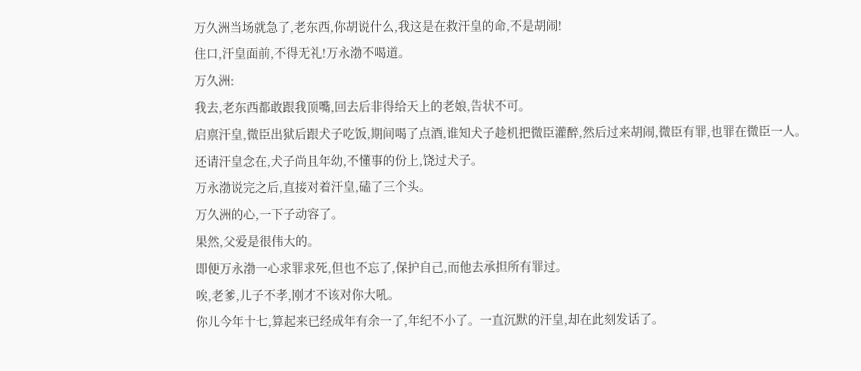万久洲当场就急了,老东西,你胡说什么,我这是在救汗皇的命,不是胡闹!
住口,汗皇面前,不得无礼!万永渤不喝道。
万久洲:
我去,老东西都敢跟我顶嘴,回去后非得给天上的老娘,告状不可。
启禀汗皇,微臣出狱后跟犬子吃饭,期间喝了点酒,谁知犬子趁机把微臣灌醉,然后过来胡闹,微臣有罪,也罪在微臣一人。
还请汗皇念在,犬子尚且年幼,不懂事的份上,饶过犬子。
万永渤说完之后,直接对着汗皇,磕了三个头。
万久洲的心,一下子动容了。
果然,父爱是很伟大的。
即便万永渤一心求罪求死,但也不忘了,保护自己,而他去承担所有罪过。
唉,老爹,儿子不孝,刚才不该对你大吼。
你儿今年十七,算起来已经成年有余一了,年纪不小了。一直沉默的汗皇,却在此刻发话了。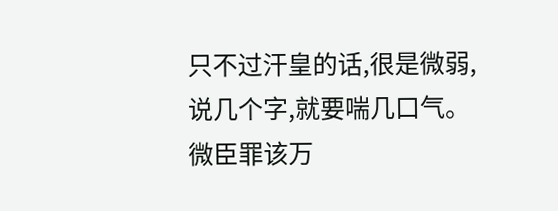只不过汗皇的话,很是微弱,说几个字,就要喘几口气。
微臣罪该万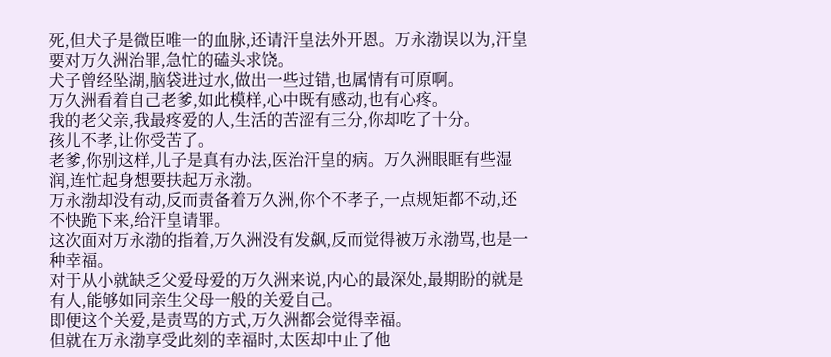死,但犬子是微臣唯一的血脉,还请汗皇法外开恩。万永渤误以为,汗皇要对万久洲治罪,急忙的磕头求饶。
犬子曾经坠湖,脑袋进过水,做出一些过错,也属情有可原啊。
万久洲看着自己老爹,如此模样,心中既有感动,也有心疼。
我的老父亲,我最疼爱的人,生活的苦涩有三分,你却吃了十分。
孩儿不孝,让你受苦了。
老爹,你别这样,儿子是真有办法,医治汗皇的病。万久洲眼眶有些湿润,连忙起身想要扶起万永渤。
万永渤却没有动,反而责备着万久洲,你个不孝子,一点规矩都不动,还不快跪下来,给汗皇请罪。
这次面对万永渤的指着,万久洲没有发飙,反而觉得被万永渤骂,也是一种幸福。
对于从小就缺乏父爱母爱的万久洲来说,内心的最深处,最期盼的就是有人,能够如同亲生父母一般的关爱自己。
即便这个关爱,是责骂的方式,万久洲都会觉得幸福。
但就在万永渤享受此刻的幸福时,太医却中止了他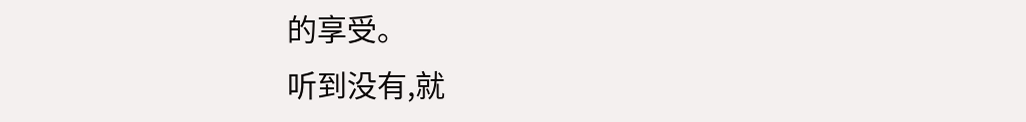的享受。
听到没有,就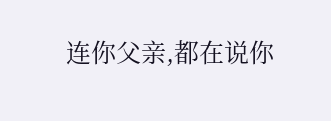连你父亲,都在说你